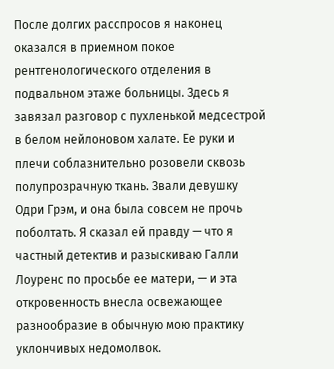После долгих расспросов я наконец оказался в приемном покое рентгенологического отделения в подвальном этаже больницы. Здесь я завязал разговор с пухленькой медсестрой в белом нейлоновом халате. Ее руки и плечи соблазнительно розовели сквозь полупрозрачную ткань. Звали девушку Одри Грэм, и она была совсем не прочь поболтать. Я сказал ей правду — что я частный детектив и разыскиваю Галли Лоуренс по просьбе ее матери, — и эта откровенность внесла освежающее разнообразие в обычную мою практику уклончивых недомолвок.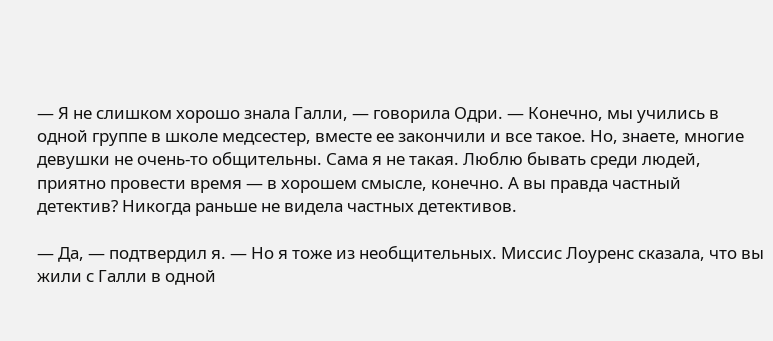— Я не слишком хорошо знала Галли, — говорила Одри. — Конечно, мы учились в одной группе в школе медсестер, вместе ее закончили и все такое. Но, знаете, многие девушки не очень-то общительны. Сама я не такая. Люблю бывать среди людей, приятно провести время — в хорошем смысле, конечно. А вы правда частный детектив? Никогда раньше не видела частных детективов.

— Да, — подтвердил я. — Но я тоже из необщительных. Миссис Лоуренс сказала, что вы жили с Галли в одной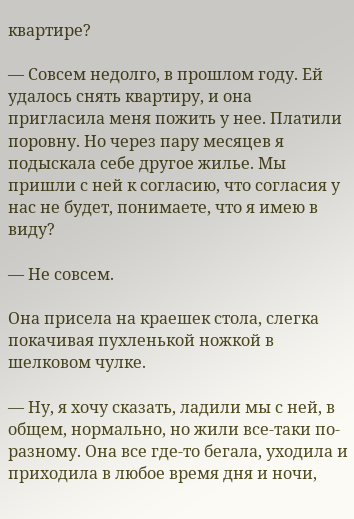квартире?

— Совсем недолго, в прошлом году. Ей удалось снять квартиру, и она пригласила меня пожить у нее. Платили поровну. Но через пару месяцев я подыскала себе другое жилье. Мы пришли с ней к согласию, что согласия у нас не будет, понимаете, что я имею в виду?

— Не совсем.

Она присела на краешек стола, слегка покачивая пухленькой ножкой в шелковом чулке.

— Ну, я хочу сказать, ладили мы с ней, в общем, нормально, но жили все-таки по-разному. Она все где-то бегала, уходила и приходила в любое время дня и ночи,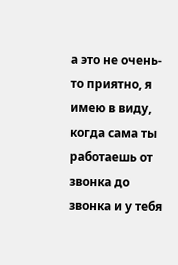а это не очень-то приятно, я имею в виду, когда сама ты работаешь от звонка до звонка и у тебя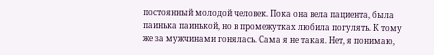постоянный молодой человек. Пока она вела пациента, была паинька паинькой, но в промежутках любила погулять. К тому же за мужчинами гонялась. Сама я не такая. Нет, я понимаю,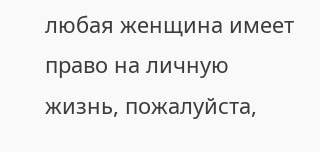любая женщина имеет право на личную жизнь, пожалуйста,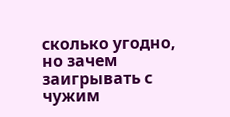сколько угодно, но зачем заигрывать с чужим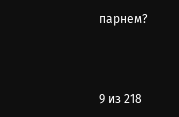парнем?



9 из 218